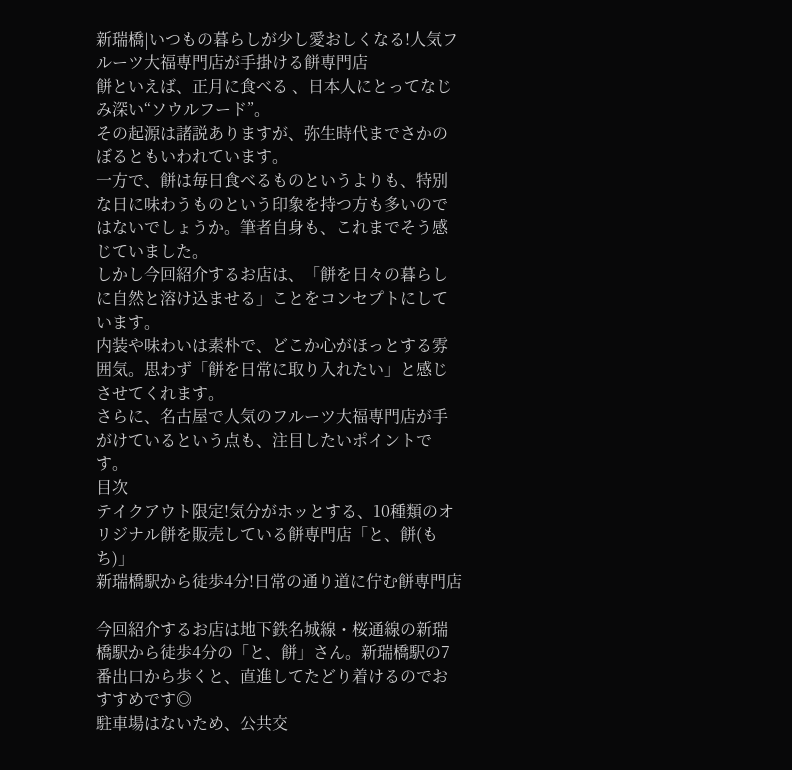新瑞橋|いつもの暮らしが少し愛おしくなる!人気フルーツ大福専門店が手掛ける餅専門店
餅といえば、正月に食べる 、日本人にとってなじみ深い“ソウルフード”。
その起源は諸説ありますが、弥生時代までさかのぼるともいわれています。
一方で、餅は毎日食べるものというよりも、特別な日に味わうものという印象を持つ方も多いのではないでしょうか。筆者自身も、これまでそう感じていました。
しかし今回紹介するお店は、「餅を日々の暮らしに自然と溶け込ませる」ことをコンセプトにしています。
内装や味わいは素朴で、どこか心がほっとする雰囲気。思わず「餅を日常に取り入れたい」と感じさせてくれます。
さらに、名古屋で人気のフルーツ大福専門店が手がけているという点も、注目したいポイントです。
目次
テイクアウト限定!気分がホッとする、10種類のオリジナル餅を販売している餅専門店「と、餅(もち)」
新瑞橋駅から徒歩4分!日常の通り道に佇む餅専門店

今回紹介するお店は地下鉄名城線・桜通線の新瑞橋駅から徒歩4分の「と、餅」さん。新瑞橋駅の7番出口から歩くと、直進してたどり着けるのでおすすめです◎
駐車場はないため、公共交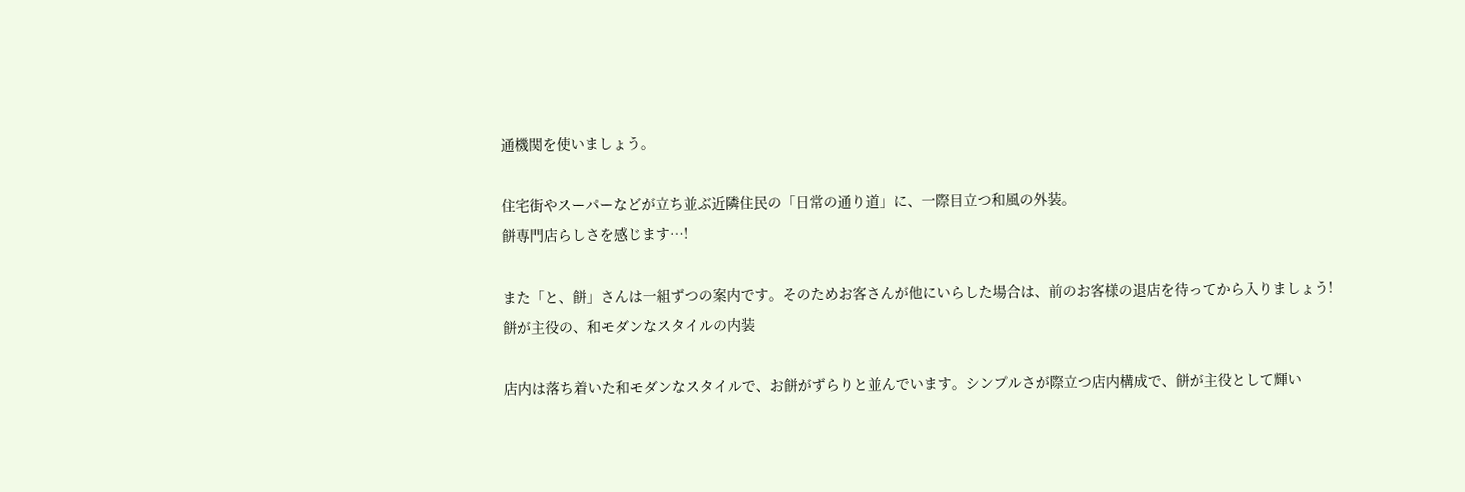通機関を使いましょう。

住宅街やスーパーなどが立ち並ぶ近隣住民の「日常の通り道」に、一際目立つ和風の外装。
餅専門店らしさを感じます…!

また「と、餅」さんは一組ずつの案内です。そのためお客さんが他にいらした場合は、前のお客様の退店を待ってから入りましょう!
餅が主役の、和モダンなスタイルの内装

店内は落ち着いた和モダンなスタイルで、お餅がずらりと並んでいます。シンプルさが際立つ店内構成で、餅が主役として輝い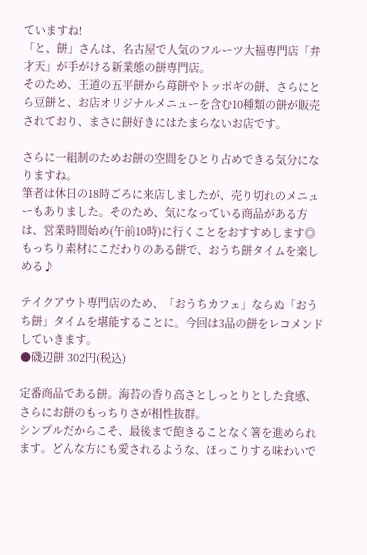ていますね!
「と、餅」さんは、名古屋で人気のフルーツ大福専門店「弁才天」が手がける新業態の餅専門店。
そのため、王道の五平餅から苺餅やトッポギの餅、さらにとら豆餅と、お店オリジナルメニューを含む10種類の餅が販売されており、まさに餅好きにはたまらないお店です。

さらに一組制のためお餅の空間をひとり占めできる気分になりますね。
筆者は休日の18時ごろに来店しましたが、売り切れのメニューもありました。そのため、気になっている商品がある方は、営業時間始め(午前10時)に行くことをおすすめします◎
もっちり素材にこだわりのある餅で、おうち餅タイムを楽しめる♪

テイクアウト専門店のため、「おうちカフェ」ならぬ「おうち餅」タイムを堪能することに。今回は3品の餅をレコメンドしていきます。
●磯辺餅 302円(税込)

定番商品である餅。海苔の香り高さとしっとりとした食感、さらにお餅のもっちりさが相性抜群。
シンプルだからこそ、最後まで飽きることなく箸を進められます。どんな方にも愛されるような、ほっこりする味わいで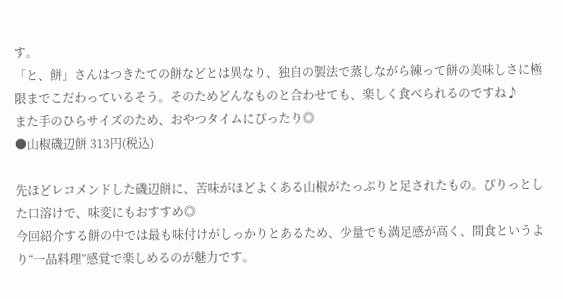す。
「と、餅」さんはつきたての餅などとは異なり、独自の製法で蒸しながら練って餅の美味しさに極限までこだわっているそう。そのためどんなものと合わせても、楽しく食べられるのですね♪
また手のひらサイズのため、おやつタイムにぴったり◎
●山椒磯辺餅 313円(税込)

先ほどレコメンドした磯辺餅に、苦味がほどよくある山椒がたっぷりと足されたもの。ぴりっとした口溶けで、味変にもおすすめ◎
今回紹介する餅の中では最も味付けがしっかりとあるため、少量でも満足感が高く、間食というより“一品料理”感覚で楽しめるのが魅力です。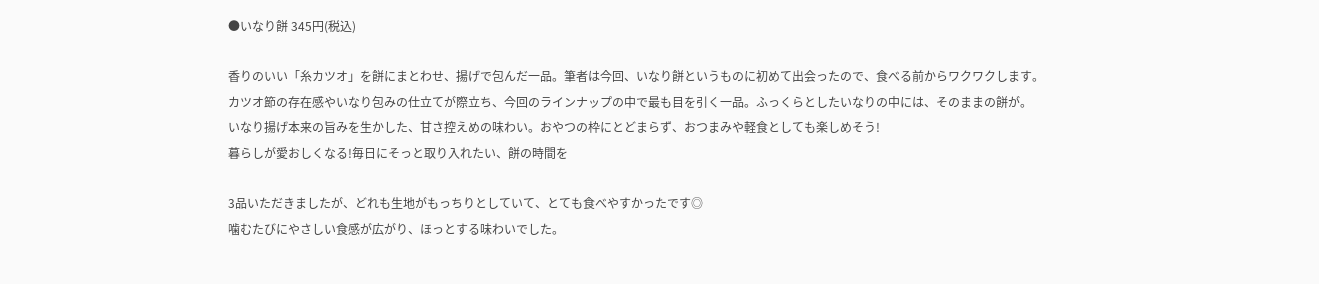●いなり餅 345円(税込)

香りのいい「糸カツオ」を餅にまとわせ、揚げで包んだ一品。筆者は今回、いなり餅というものに初めて出会ったので、食べる前からワクワクします。
カツオ節の存在感やいなり包みの仕立てが際立ち、今回のラインナップの中で最も目を引く一品。ふっくらとしたいなりの中には、そのままの餅が。
いなり揚げ本来の旨みを生かした、甘さ控えめの味わい。おやつの枠にとどまらず、おつまみや軽食としても楽しめそう!
暮らしが愛おしくなる!毎日にそっと取り入れたい、餅の時間を

3品いただきましたが、どれも生地がもっちりとしていて、とても食べやすかったです◎
噛むたびにやさしい食感が広がり、ほっとする味わいでした。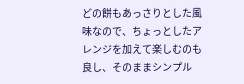どの餅もあっさりとした風味なので、ちょっとしたアレンジを加えて楽しむのも良し、そのままシンプル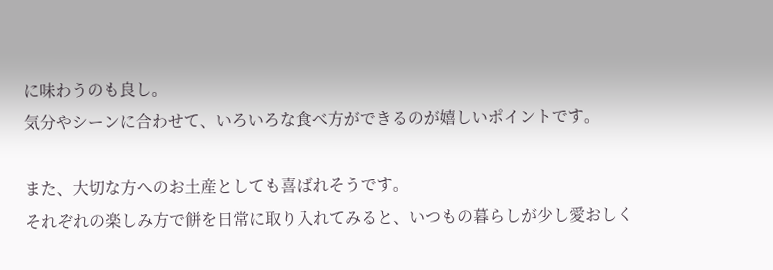に味わうのも良し。
気分やシーンに合わせて、いろいろな食べ方ができるのが嬉しいポイントです。

また、大切な方へのお土産としても喜ばれそうです。
それぞれの楽しみ方で餅を日常に取り入れてみると、いつもの暮らしが少し愛おしく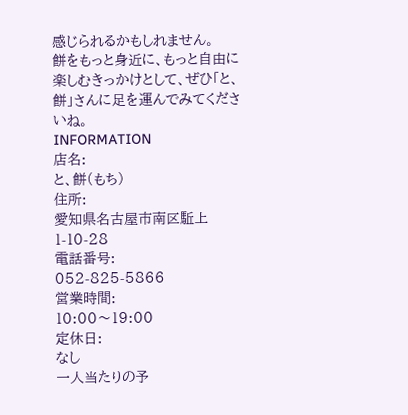感じられるかもしれません。
餅をもっと身近に、もっと自由に楽しむきっかけとして、ぜひ「と、餅」さんに足を運んでみてくださいね。
INFORMATION
店名:
と、餅(もち)
住所:
愛知県名古屋市南区駈上1-10-28
電話番号:
052-825-5866
営業時間:
10:00〜19:00
定休日:
なし
一人当たりの予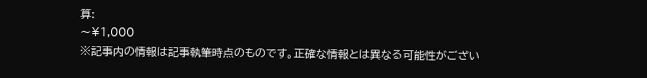算:
〜¥1,000
※記事内の情報は記事執筆時点のものです。正確な情報とは異なる可能性がござい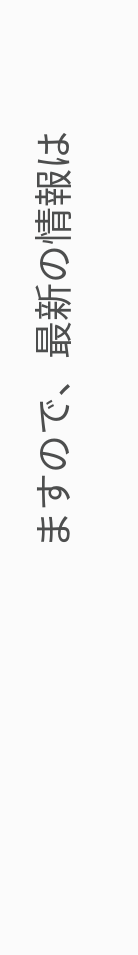ますので、最新の情報は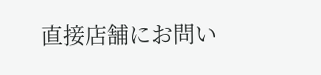直接店舗にお問い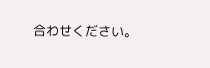合わせください。